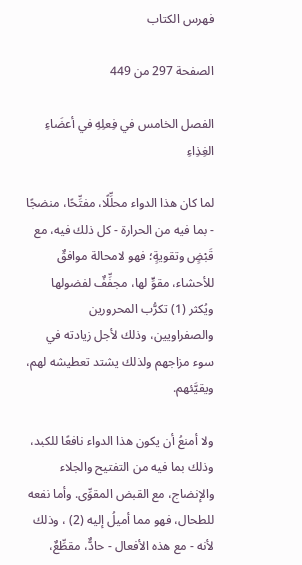فهرس الكتاب

الصفحة 297 من 449

الفصل الخامس في فِعلِهِ في أعضَاءِ الغِذِاءِ

لما كان هذا الدواء محلِّلًا، مفتِّحًا، منضجًا - بما فيه من الحرارة - كل ذلك فيه، مع قَبْضٍ وتقويةٍ؛ فهو لامحالة موافقٌ للأحشاء، مقوٍّ لها، مجفِّفٌ لفضولها ويُكثر (1) تكرُّب المحرورين والصفراويين، وذلك لأجل زيادته في سوء مزاجهم ولذلك يشتد تعطيشه لهم، ويقيَّئهم.

ولا أمنعُ أن يكون هذا الدواء نافعًا للكبد، وذلك بما فيه من التفتيح والجلاء والإنضاج، مع القبض المقوِّى. وأما نفعه للطحال، فهو مما أميلُ إليه (2) ، وذلك لأنه - مع هذه الأفعال - حادٌّ، مقطِّعٌ،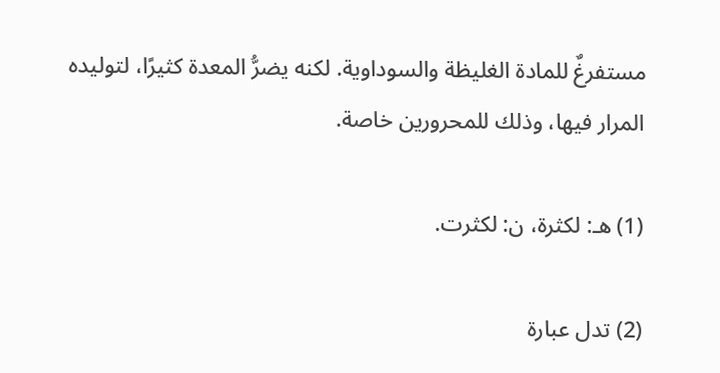مستفرغٌ للمادة الغليظة والسوداوية. لكنه يضرُّ المعدة كثيرًا، لتوليده المرار فيها، وذلك للمحرورين خاصة.

(1) هـ: لكثرة، ن: لكثرت.

(2) تدل عبارة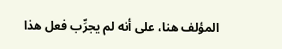المؤلف هنا، على أنه لم يجرِّب فعل هذا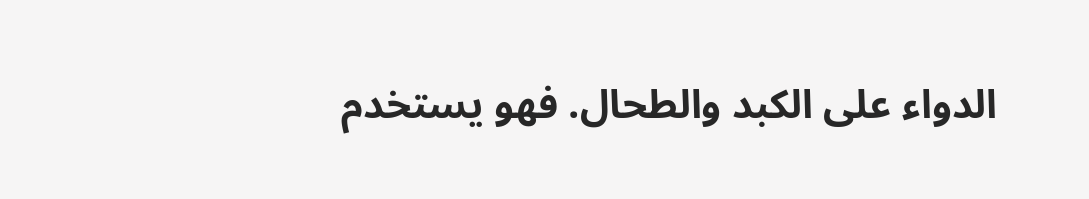الدواء على الكبد والطحال. فهو يستخدم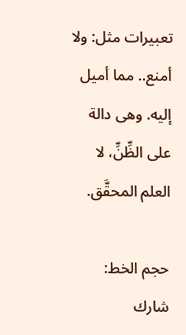تعبيرات مثل: ولا أمنع.. مما أميل إليه. وهى دالة على الظِّنِّ، لا العلم المحقَّق.

حجم الخط:
شارك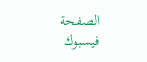الصفحة
فيسبوك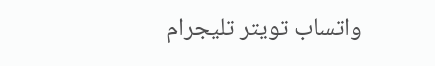واتساب تويتر تليجرام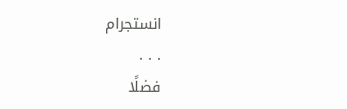انستجرام
. . .
فضلًا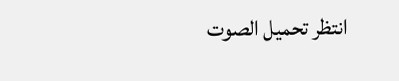انتظر تحميل الصوت